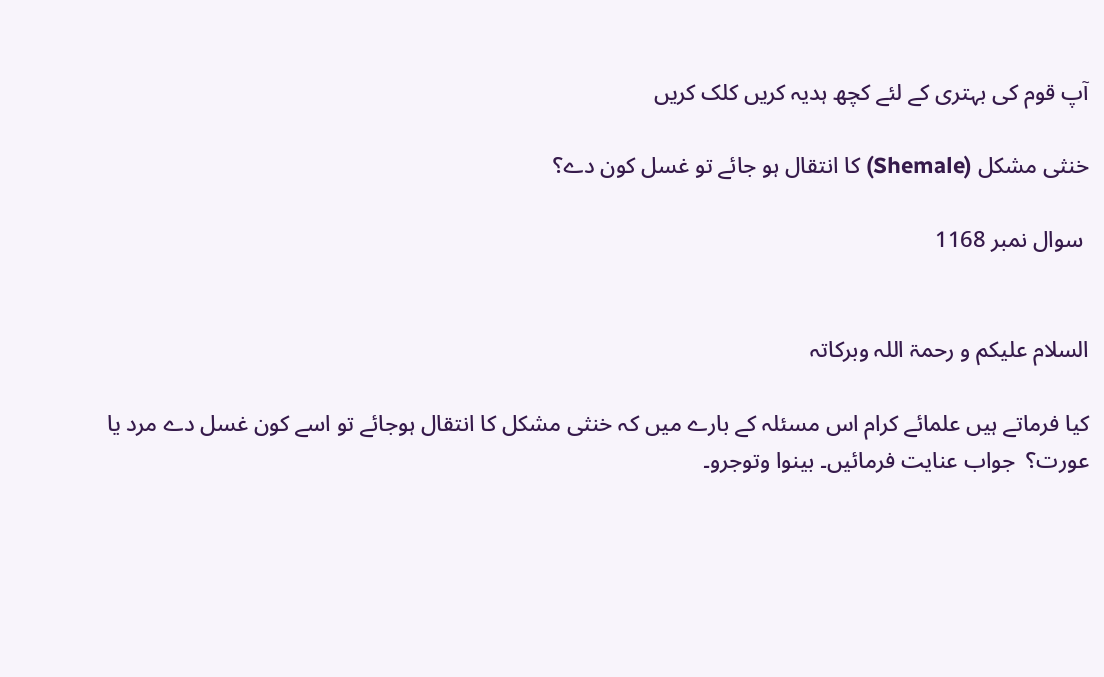آپ قوم کی بہتری کے لئے کچھ ہدیہ کریں کلک کریں

خنثی مشکل (Shemale) کا انتقال ہو جائے تو غسل کون دے؟

 سوال نمبر 1168


السلام علیکم و رحمۃ اللہ وبرکاتہ

کیا فرماتے ہیں علمائے کرام اس مسئلہ کے بارے میں کہ خنثی مشکل کا انتقال ہوجائے تو اسے کون غسل دے مرد یا عورت؟  جواب عنایت فرمائیں۔ بینوا وتوجرو۔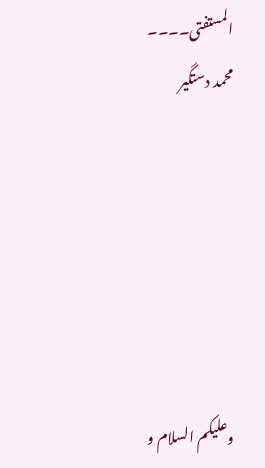المستفتی۔۔۔۔ محمد دستگیر






وعلیکم السلام و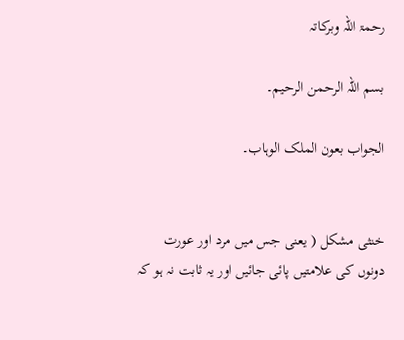رحمۃ اللہ وبرکاتہ

بسم اللہ الرحمن الرحیم۔

الجواب بعون الملک الوہاب۔


خنثی مشکل ( یعنی جس میں مرد اور عورت دونوں کی علامتیں پائی جائیں اور یہ ثابت نہ ہو کہ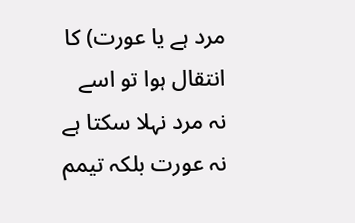مرد ہے یا عورت) کا انتقال ہوا تو اسے نہ مرد نہلا سکتا ہے نہ عورت بلکہ تیمم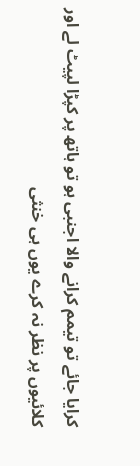کرایا جائے تو تیمم کرانے والا اجنبی ہو تو ہاتھ پر کپڑا لپیٹ لے اور کلائیوں پر نظر نہ کرے یوں ہی خنثی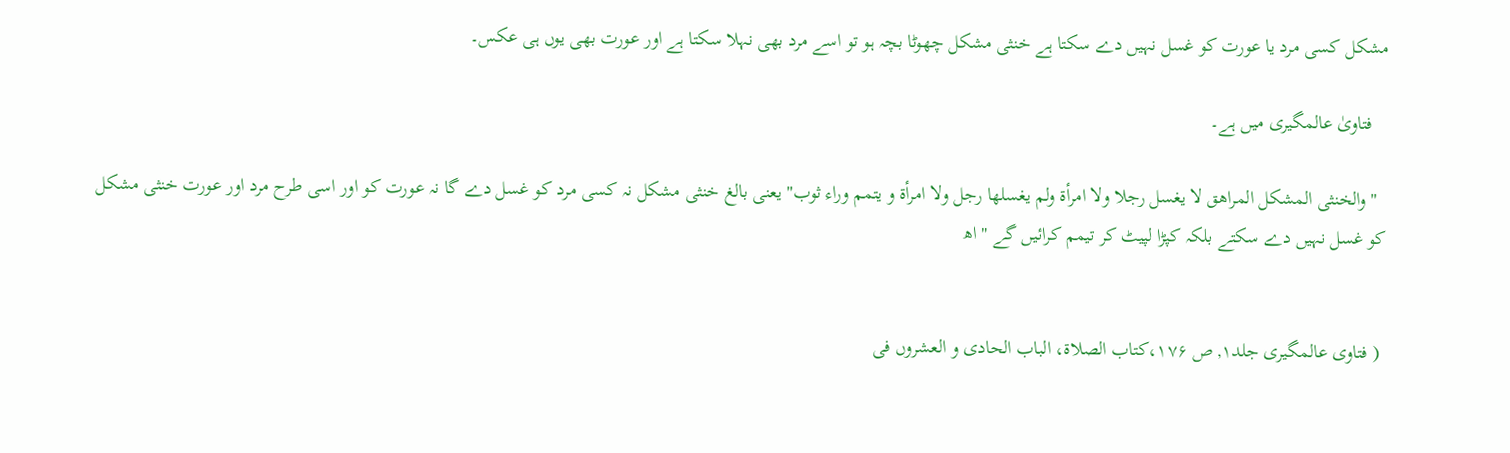مشکل کسی مرد یا عورت کو غسل نہیں دے سکتا ہے خنثی مشکل چھوٹا بچہ ہو تو اسے مرد بھی نہلا سکتا ہے اور عورت بھی یوں ہی عکس۔

   فتاویٰ عالمگیری میں ہے۔

  "والخنثى المشكل المراهق لا يغسل رجلا ولا امرأة ولم يغسلها رجل ولا امرأة و يتمم وراء ثوب" یعنی بالغ خنثی مشکل نہ کسی مرد کو غسل دے گا نہ عورت کو اور اسی طرح مرد اور عورت خنثی مشکل کو غسل نہیں دے سکتے بلکہ کپڑا لپیٹ کر تیمم کرائیں گے " اھ


 ( فتاوی عالمگیری جلد۱, ص ۱۷۶،کتاب الصلاۃ، الباب الحادی و العشروں فی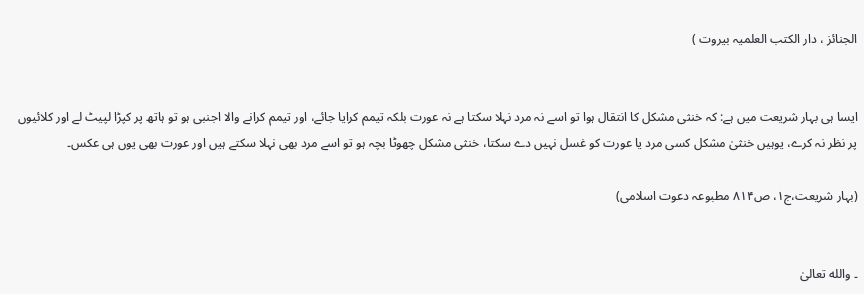الجنائز ، دار الکتب العلمیہ بیروت )


ایسا ہی بہار شریعت میں ہے: کہ خنثی مشکل کا انتقال ہوا تو اسے نہ مرد نہلا سکتا ہے نہ عورت بلکہ تیمم کرایا جائے، اور تیمم کرانے والا اجنبی ہو تو ہاتھ پر کپڑا لپیٹ لے اور کلائیوں پر نظر نہ کرے، یوہیں خنثیٰ مشکل کسی مرد یا عورت کو غسل نہیں دے سکتا، خنثی مشکل چھوٹا بچہ ہو تو اسے مرد بھی نہلا سکتے ہیں اور عورت بھی یوں ہی عکس۔

(بہار شریعت،ج۱، ص۸۱۴ مطبوعہ دعوت اسلامی)


۔ والله تعالیٰ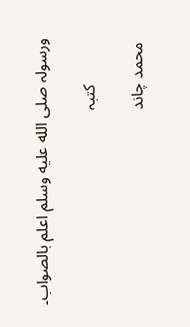ورسولہ صلى الله عليه وسلم اعلم بالصواب۔

           کتبہ

 محمد چاند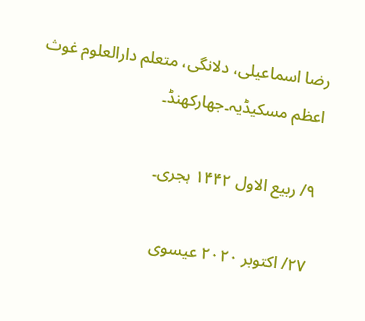رضا اسماعیلی، دلانگی، متعلم دارالعلوم غوث اعظم مسکیڈیہ۔جھارکھنڈ۔

۹/ ربیع الاول ۱۴۴۲ ہجری۔

۲۷/ اکتوبر ۲۰۲۰ عیسوی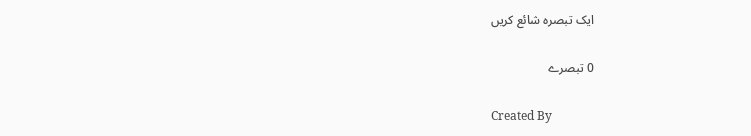ایک تبصرہ شائع کریں

0 تبصرے

Created By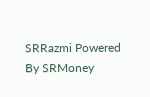SRRazmi Powered By SRMoney